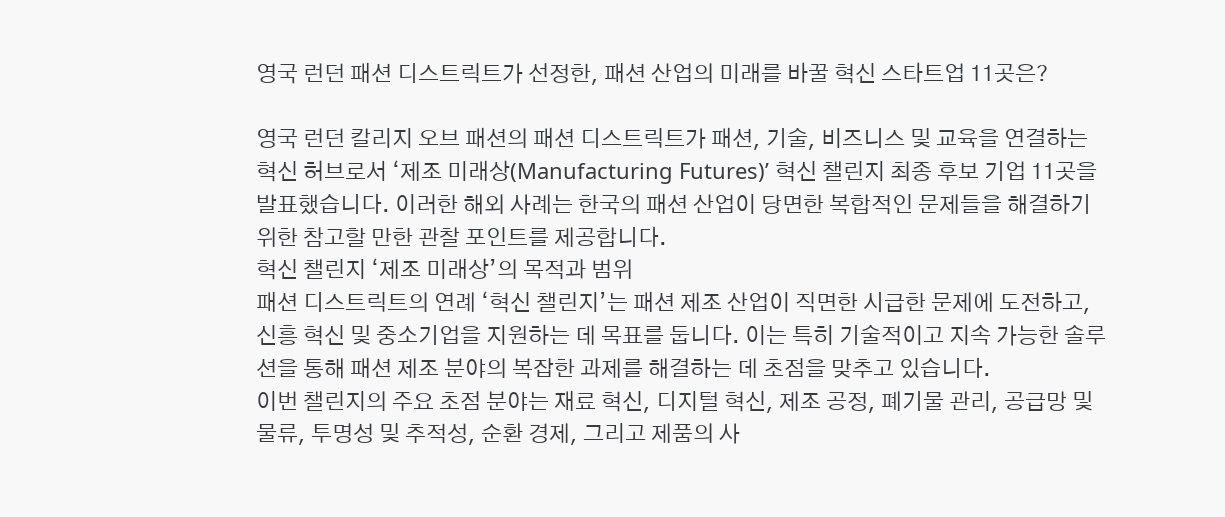영국 런던 패션 디스트릭트가 선정한, 패션 산업의 미래를 바꿀 혁신 스타트업 11곳은?

영국 런던 칼리지 오브 패션의 패션 디스트릭트가 패션, 기술, 비즈니스 및 교육을 연결하는 혁신 허브로서 ‘제조 미래상(Manufacturing Futures)’ 혁신 챌린지 최종 후보 기업 11곳을 발표했습니다. 이러한 해외 사례는 한국의 패션 산업이 당면한 복합적인 문제들을 해결하기 위한 참고할 만한 관찰 포인트를 제공합니다.
혁신 챌린지 ‘제조 미래상’의 목적과 범위
패션 디스트릭트의 연례 ‘혁신 챌린지’는 패션 제조 산업이 직면한 시급한 문제에 도전하고, 신흥 혁신 및 중소기업을 지원하는 데 목표를 둡니다. 이는 특히 기술적이고 지속 가능한 솔루션을 통해 패션 제조 분야의 복잡한 과제를 해결하는 데 초점을 맞추고 있습니다.
이번 챌린지의 주요 초점 분야는 재료 혁신, 디지털 혁신, 제조 공정, 폐기물 관리, 공급망 및 물류, 투명성 및 추적성, 순환 경제, 그리고 제품의 사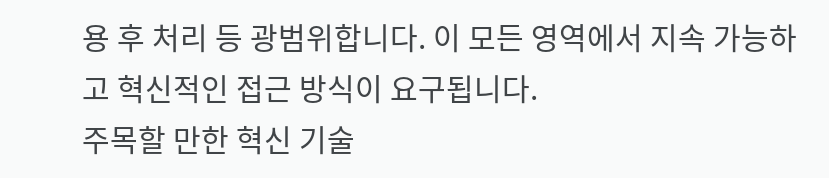용 후 처리 등 광범위합니다. 이 모든 영역에서 지속 가능하고 혁신적인 접근 방식이 요구됩니다.
주목할 만한 혁신 기술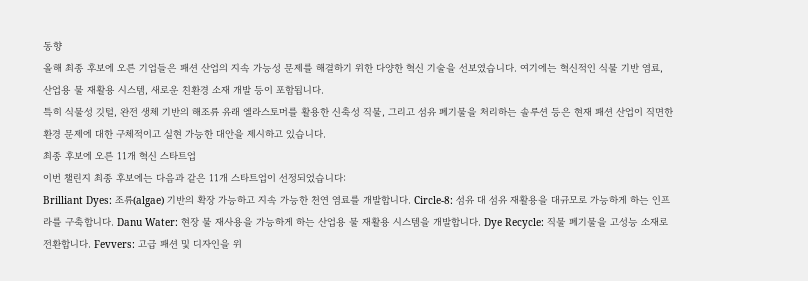동향
올해 최종 후보에 오른 기업들은 패션 산업의 지속 가능성 문제를 해결하기 위한 다양한 혁신 기술을 선보였습니다. 여기에는 혁신적인 식물 기반 염료, 산업용 물 재활용 시스템, 새로운 친환경 소재 개발 등이 포함됩니다.
특히 식물성 깃털, 완전 생체 기반의 해조류 유래 엘라스토머를 활용한 신축성 직물, 그리고 섬유 폐기물을 처리하는 솔루션 등은 현재 패션 산업이 직면한 환경 문제에 대한 구체적이고 실현 가능한 대안을 제시하고 있습니다.
최종 후보에 오른 11개 혁신 스타트업
이번 챌린지 최종 후보에는 다음과 같은 11개 스타트업이 선정되었습니다:
Brilliant Dyes: 조류(algae) 기반의 확장 가능하고 지속 가능한 천연 염료를 개발합니다. Circle-8: 섬유 대 섬유 재활용을 대규모로 가능하게 하는 인프라를 구축합니다. Danu Water: 현장 물 재사용을 가능하게 하는 산업용 물 재활용 시스템을 개발합니다. Dye Recycle: 직물 폐기물을 고성능 소재로 전환합니다. Fevvers: 고급 패션 및 디자인을 위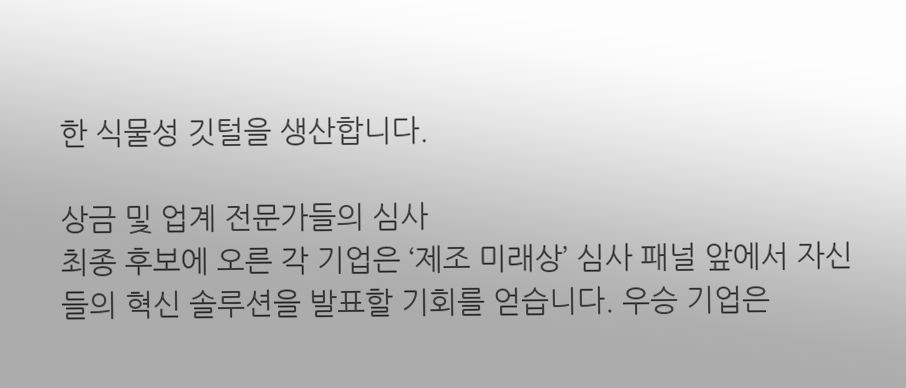한 식물성 깃털을 생산합니다.

상금 및 업계 전문가들의 심사
최종 후보에 오른 각 기업은 ‘제조 미래상’ 심사 패널 앞에서 자신들의 혁신 솔루션을 발표할 기회를 얻습니다. 우승 기업은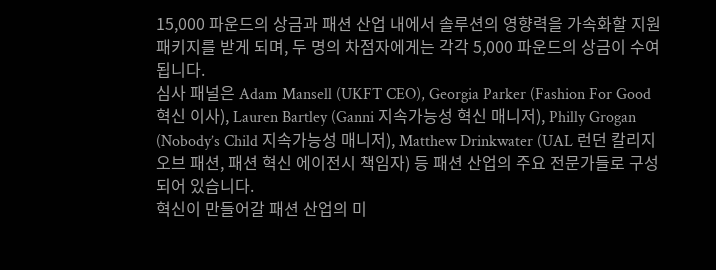15,000 파운드의 상금과 패션 산업 내에서 솔루션의 영향력을 가속화할 지원 패키지를 받게 되며, 두 명의 차점자에게는 각각 5,000 파운드의 상금이 수여됩니다.
심사 패널은 Adam Mansell (UKFT CEO), Georgia Parker (Fashion For Good 혁신 이사), Lauren Bartley (Ganni 지속가능성 혁신 매니저), Philly Grogan (Nobody’s Child 지속가능성 매니저), Matthew Drinkwater (UAL 런던 칼리지 오브 패션, 패션 혁신 에이전시 책임자) 등 패션 산업의 주요 전문가들로 구성되어 있습니다.
혁신이 만들어갈 패션 산업의 미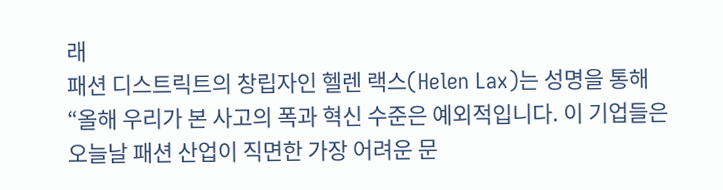래
패션 디스트릭트의 창립자인 헬렌 랙스(Helen Lax)는 성명을 통해 “올해 우리가 본 사고의 폭과 혁신 수준은 예외적입니다. 이 기업들은 오늘날 패션 산업이 직면한 가장 어려운 문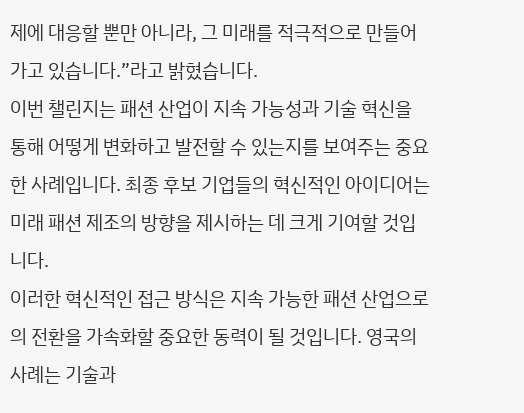제에 대응할 뿐만 아니라, 그 미래를 적극적으로 만들어가고 있습니다.”라고 밝혔습니다.
이번 챌린지는 패션 산업이 지속 가능성과 기술 혁신을 통해 어떻게 변화하고 발전할 수 있는지를 보여주는 중요한 사례입니다. 최종 후보 기업들의 혁신적인 아이디어는 미래 패션 제조의 방향을 제시하는 데 크게 기여할 것입니다.
이러한 혁신적인 접근 방식은 지속 가능한 패션 산업으로의 전환을 가속화할 중요한 동력이 될 것입니다. 영국의 사례는 기술과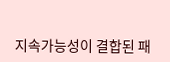지속가능성이 결합된 패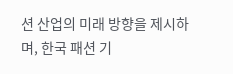션 산업의 미래 방향을 제시하며, 한국 패션 기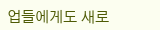업들에게도 새로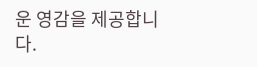운 영감을 제공합니다.